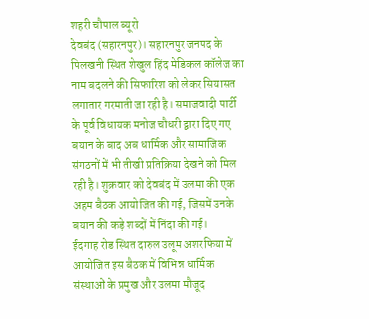शहरी चौपाल ब्यूरो
देवबंद (सहारनपुर)। सहारनपुर जनपद के पिलखनी स्थित शेखुल हिंद मेडिकल कॉलेज का नाम बदलने की सिफारिश को लेकर सियासत लगातार गरमाती जा रही है। समाजवादी पार्टी के पूर्व विधायक मनोज चौधरी द्वारा दिए गए बयान के बाद अब धार्मिक और सामाजिक संगठनों में भी तीखी प्रतिक्रिया देखने को मिल रही है। शुक्रवार को देवबंद में उलमा की एक अहम बैठक आयोजित की गई, जिसमें उनके बयान की कड़े शब्दों में निंदा की गई।
ईदगाह रोड स्थित दारुल उलूम अशरफिया में आयोजित इस बैठक में विभिन्न धार्मिक संस्थाओं के प्रमुख और उलमा मौजूद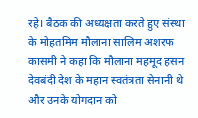रहे। बैठक की अध्यक्षता करते हुए संस्था के मोहतमिम मौलाना सालिम अशरफ कासमी ने कहा कि मौलाना महमूद हसन देवबंदी देश के महान स्वतंत्रता सेनानी थे और उनके योगदान को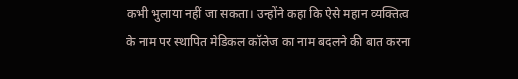कभी भुलाया नहीं जा सकता। उन्होंने कहा कि ऐसे महान व्यक्तित्व के नाम पर स्थापित मेडिकल कॉलेज का नाम बदलने की बात करना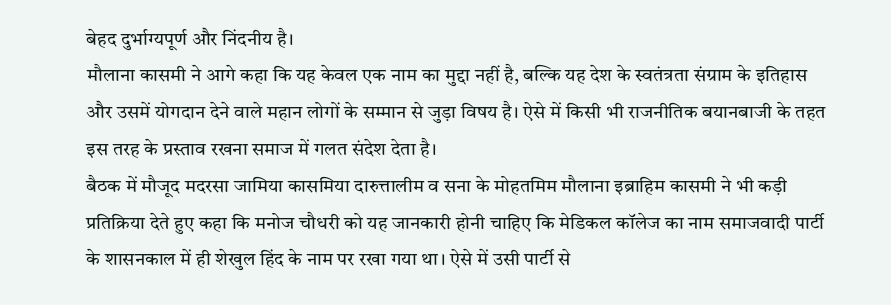बेहद दुर्भाग्यपूर्ण और निंदनीय है।
मौलाना कासमी ने आगे कहा कि यह केवल एक नाम का मुद्दा नहीं है, बल्कि यह देश के स्वतंत्रता संग्राम के इतिहास और उसमें योगदान देने वाले महान लोगों के सम्मान से जुड़ा विषय है। ऐसे में किसी भी राजनीतिक बयानबाजी के तहत इस तरह के प्रस्ताव रखना समाज में गलत संदेश देता है।
बैठक में मौजूद मदरसा जामिया कासमिया दारुत्तालीम व सना के मोहतमिम मौलाना इब्राहिम कासमी ने भी कड़ी प्रतिक्रिया देते हुए कहा कि मनोज चौधरी को यह जानकारी होनी चाहिए कि मेडिकल कॉलेज का नाम समाजवादी पार्टी के शासनकाल में ही शेखुल हिंद के नाम पर रखा गया था। ऐसे में उसी पार्टी से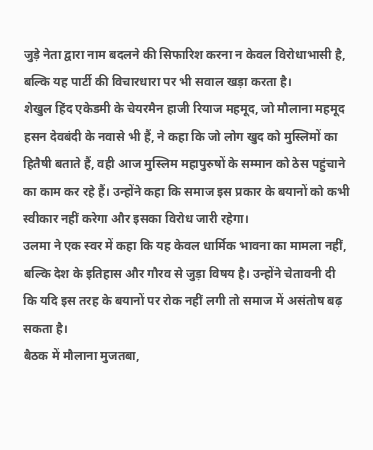जुड़े नेता द्वारा नाम बदलने की सिफारिश करना न केवल विरोधाभासी है, बल्कि यह पार्टी की विचारधारा पर भी सवाल खड़ा करता है।
शेखुल हिंद एकेडमी के चेयरमैन हाजी रियाज महमूद, जो मौलाना महमूद हसन देवबंदी के नवासे भी हैं, ने कहा कि जो लोग खुद को मुस्लिमों का हितैषी बताते हैं, वही आज मुस्लिम महापुरुषों के सम्मान को ठेस पहुंचाने का काम कर रहे हैं। उन्होंने कहा कि समाज इस प्रकार के बयानों को कभी स्वीकार नहीं करेगा और इसका विरोध जारी रहेगा।
उलमा ने एक स्वर में कहा कि यह केवल धार्मिक भावना का मामला नहीं, बल्कि देश के इतिहास और गौरव से जुड़ा विषय है। उन्होंने चेतावनी दी कि यदि इस तरह के बयानों पर रोक नहीं लगी तो समाज में असंतोष बढ़ सकता है।
बैठक में मौलाना मुजतबा,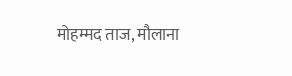मोहम्मद ताज, मौलाना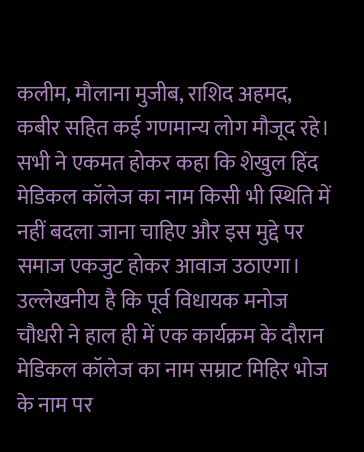कलीम, मौलाना मुजीब, राशिद अहमद, कबीर सहित कई गणमान्य लोग मौजूद रहे। सभी ने एकमत होकर कहा कि शेखुल हिंद मेडिकल कॉलेज का नाम किसी भी स्थिति में नहीं बदला जाना चाहिए और इस मुद्दे पर समाज एकजुट होकर आवाज उठाएगा।
उल्लेखनीय है कि पूर्व विधायक मनोज चौधरी ने हाल ही में एक कार्यक्रम के दौरान मेडिकल कॉलेज का नाम सम्राट मिहिर भोज के नाम पर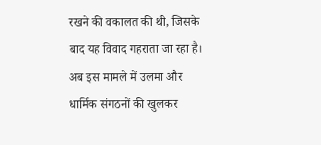रखने की वकालत की थी, जिसके बाद यह विवाद गहराता जा रहा है। अब इस मामले में उलमा और धार्मिक संगठनों की खुलकर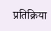प्रतिक्रिया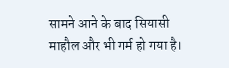सामने आने के बाद सियासी माहौल और भी गर्म हो गया है।